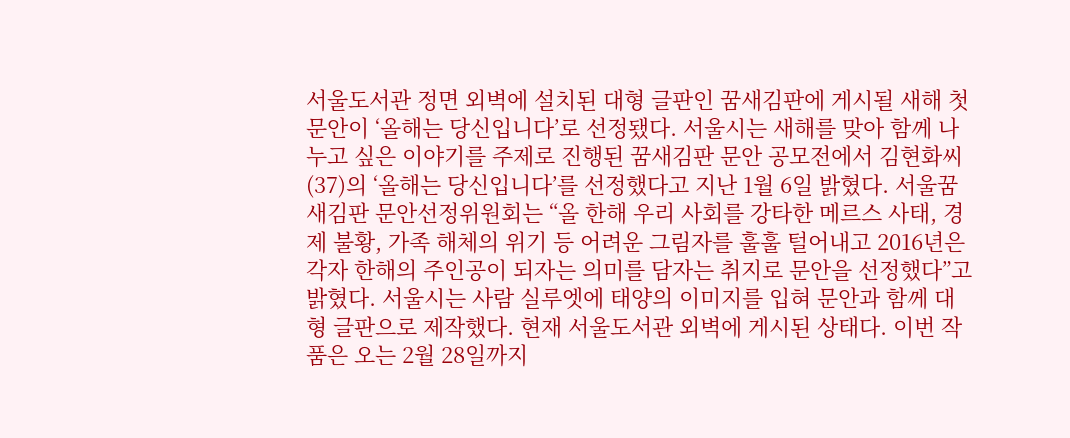서울도서관 정면 외벽에 설치된 대형 글판인 꿈새김판에 게시될 새해 첫 문안이 ‘올해는 당신입니다’로 선정됐다. 서울시는 새해를 맞아 함께 나누고 싶은 이야기를 주제로 진행된 꿈새김판 문안 공모전에서 김현화씨(37)의 ‘올해는 당신입니다’를 선정했다고 지난 1월 6일 밝혔다. 서울꿈새김판 문안선정위원회는 “올 한해 우리 사회를 강타한 메르스 사태, 경제 불황, 가족 해체의 위기 등 어려운 그림자를 훌훌 털어내고 2016년은 각자 한해의 주인공이 되자는 의미를 담자는 취지로 문안을 선정했다”고 밝혔다. 서울시는 사람 실루엣에 태양의 이미지를 입혀 문안과 함께 대형 글판으로 제작했다. 현재 서울도서관 외벽에 게시된 상태다. 이번 작품은 오는 2월 28일까지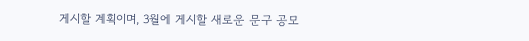게시할 계획이며, 3월에 게시할 새로운 문구 공모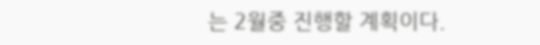는 2월중 진행할 계획이다.